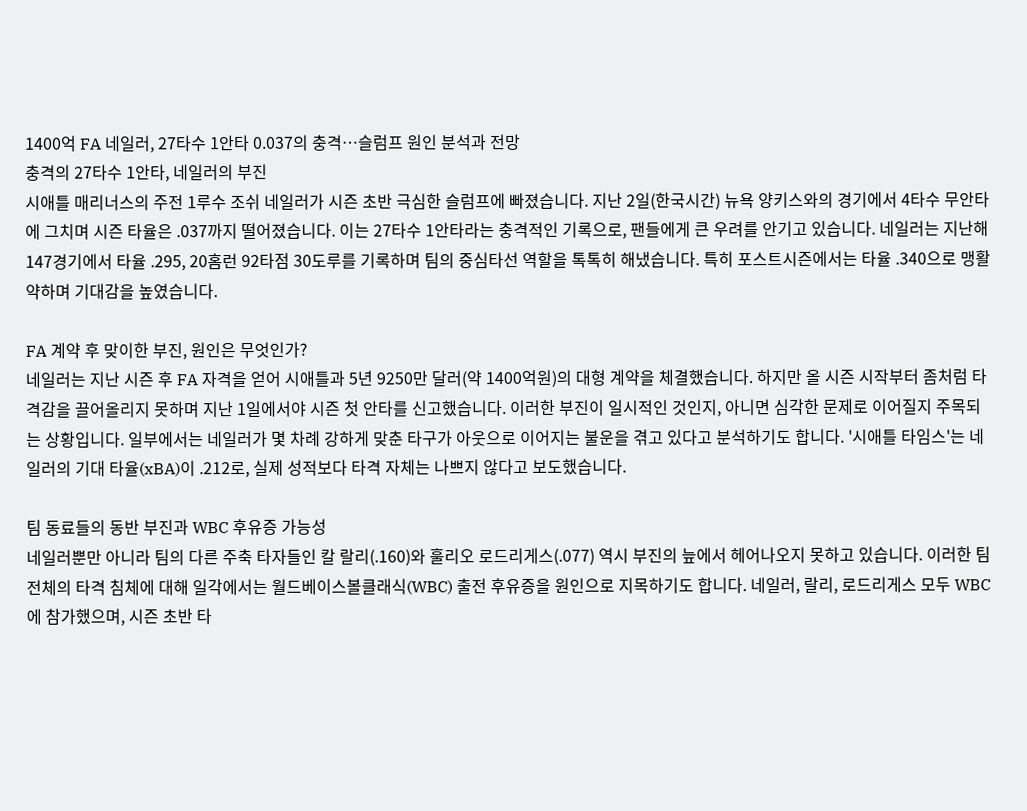1400억 FA 네일러, 27타수 1안타 0.037의 충격…슬럼프 원인 분석과 전망
충격의 27타수 1안타, 네일러의 부진
시애틀 매리너스의 주전 1루수 조쉬 네일러가 시즌 초반 극심한 슬럼프에 빠졌습니다. 지난 2일(한국시간) 뉴욕 양키스와의 경기에서 4타수 무안타에 그치며 시즌 타율은 .037까지 떨어졌습니다. 이는 27타수 1안타라는 충격적인 기록으로, 팬들에게 큰 우려를 안기고 있습니다. 네일러는 지난해 147경기에서 타율 .295, 20홈런 92타점 30도루를 기록하며 팀의 중심타선 역할을 톡톡히 해냈습니다. 특히 포스트시즌에서는 타율 .340으로 맹활약하며 기대감을 높였습니다.

FA 계약 후 맞이한 부진, 원인은 무엇인가?
네일러는 지난 시즌 후 FA 자격을 얻어 시애틀과 5년 9250만 달러(약 1400억원)의 대형 계약을 체결했습니다. 하지만 올 시즌 시작부터 좀처럼 타격감을 끌어올리지 못하며 지난 1일에서야 시즌 첫 안타를 신고했습니다. 이러한 부진이 일시적인 것인지, 아니면 심각한 문제로 이어질지 주목되는 상황입니다. 일부에서는 네일러가 몇 차례 강하게 맞춘 타구가 아웃으로 이어지는 불운을 겪고 있다고 분석하기도 합니다. '시애틀 타임스'는 네일러의 기대 타율(xBA)이 .212로, 실제 성적보다 타격 자체는 나쁘지 않다고 보도했습니다.

팀 동료들의 동반 부진과 WBC 후유증 가능성
네일러뿐만 아니라 팀의 다른 주축 타자들인 칼 랄리(.160)와 훌리오 로드리게스(.077) 역시 부진의 늪에서 헤어나오지 못하고 있습니다. 이러한 팀 전체의 타격 침체에 대해 일각에서는 월드베이스볼클래식(WBC) 출전 후유증을 원인으로 지목하기도 합니다. 네일러, 랄리, 로드리게스 모두 WBC에 참가했으며, 시즌 초반 타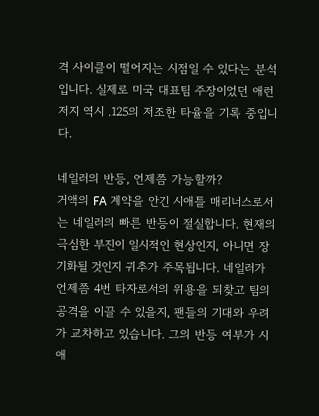격 사이클이 떨어지는 시점일 수 있다는 분석입니다. 실제로 미국 대표팀 주장이었던 애런 저지 역시 .125의 저조한 타율을 기록 중입니다.

네일러의 반등, 언제쯤 가능할까?
거액의 FA 계약을 안긴 시애틀 매리너스로서는 네일러의 빠른 반등이 절실합니다. 현재의 극심한 부진이 일시적인 현상인지, 아니면 장기화될 것인지 귀추가 주목됩니다. 네일러가 언제쯤 4번 타자로서의 위용을 되찾고 팀의 공격을 이끌 수 있을지, 팬들의 기대와 우려가 교차하고 있습니다. 그의 반등 여부가 시애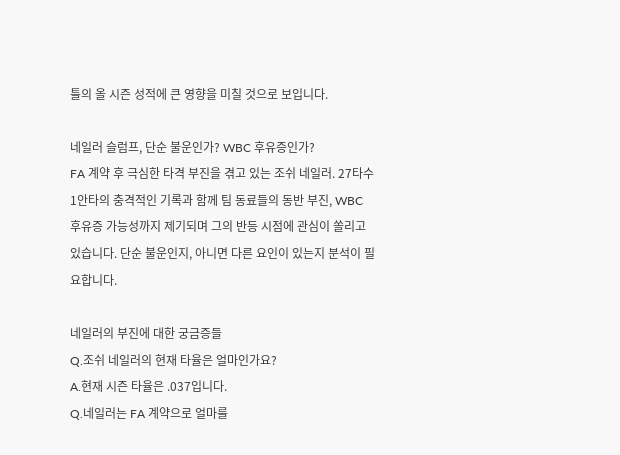틀의 올 시즌 성적에 큰 영향을 미칠 것으로 보입니다.

네일러 슬럼프, 단순 불운인가? WBC 후유증인가?
FA 계약 후 극심한 타격 부진을 겪고 있는 조쉬 네일러. 27타수 1안타의 충격적인 기록과 함께 팀 동료들의 동반 부진, WBC 후유증 가능성까지 제기되며 그의 반등 시점에 관심이 쏠리고 있습니다. 단순 불운인지, 아니면 다른 요인이 있는지 분석이 필요합니다.

네일러의 부진에 대한 궁금증들
Q.조쉬 네일러의 현재 타율은 얼마인가요?
A.현재 시즌 타율은 .037입니다.
Q.네일러는 FA 계약으로 얼마를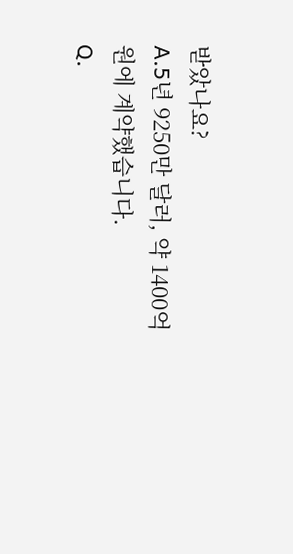받았나요?
A.5년 9250만 달러, 약 1400억원에 계약했습니다.
Q.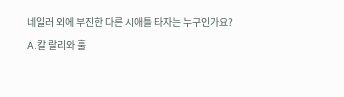네일러 외에 부진한 다른 시애틀 타자는 누구인가요?
A.칼 랄리와 훌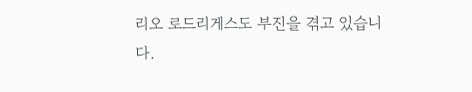리오 로드리게스도 부진을 겪고 있습니다.